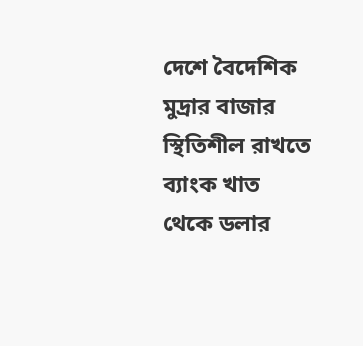দেশে বৈদেশিক মুদ্রার বাজার স্থিতিশীল রাখতে ব্যাংক খাত থেকে ডলার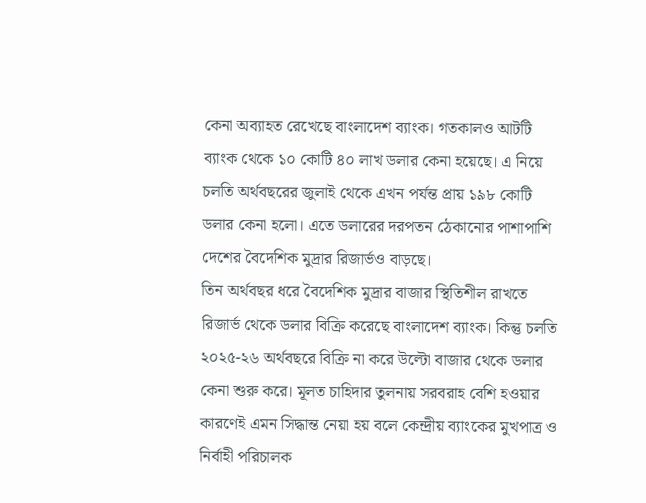কেনা অব্যাহত রেখেছে বাংলাদেশ ব্যাংক। গতকালও আটটি ব্যাংক থেকে ১০ কোটি ৪০ লাখ ডলার কেনা হয়েছে। এ নিয়ে চলতি অর্থবছরের জুলাই থেকে এখন পর্যন্ত প্রায় ১৯৮ কোটি ডলার কেনা হলো। এতে ডলারের দরপতন ঠেকানোর পাশাপাশি দেশের বৈদেশিক মুদ্রার রিজার্ভও বাড়ছে।
তিন অর্থবছর ধরে বৈদেশিক মুদ্রার বাজার স্থিতিশীল রাখতে রিজার্ভ থেকে ডলার বিক্রি করেছে বাংলাদেশ ব্যাংক। কিন্তু চলতি ২০২৫-২৬ অর্থবছরে বিক্রি না করে উল্টো বাজার থেকে ডলার কেনা শুরু করে। মূলত চাহিদার তুলনায় সরবরাহ বেশি হওয়ার কারণেই এমন সিদ্ধান্ত নেয়া হয় বলে কেন্দ্রীয় ব্যাংকের মুখপাত্র ও নির্বাহী পরিচালক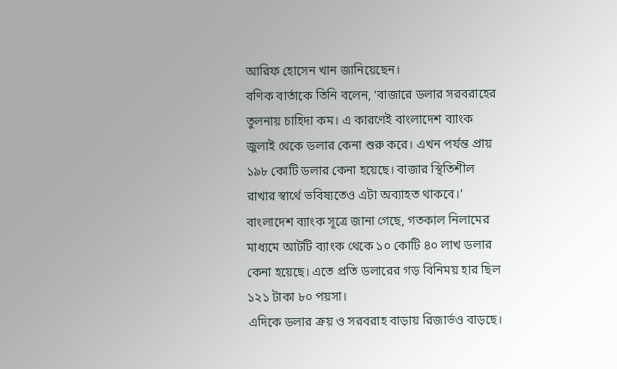আরিফ হোসেন খান জানিয়েছেন।
বণিক বার্তাকে তিনি বলেন, ‘বাজারে ডলার সরবরাহের তুলনায় চাহিদা কম। এ কারণেই বাংলাদেশ ব্যাংক জুলাই থেকে ডলার কেনা শুরু করে। এখন পর্যন্ত প্রায় ১৯৮ কোটি ডলার কেনা হয়েছে। বাজার স্থিতিশীল রাখার স্বার্থে ভবিষ্যতেও এটা অব্যাহত থাকবে।’
বাংলাদেশ ব্যাংক সূত্রে জানা গেছে, গতকাল নিলামের মাধ্যমে আটটি ব্যাংক থেকে ১০ কোটি ৪০ লাখ ডলার কেনা হয়েছে। এতে প্রতি ডলারের গড় বিনিময় হার ছিল ১২১ টাকা ৮০ পয়সা।
এদিকে ডলার ক্রয় ও সরবরাহ বাড়ায় রিজার্ভও বাড়ছে।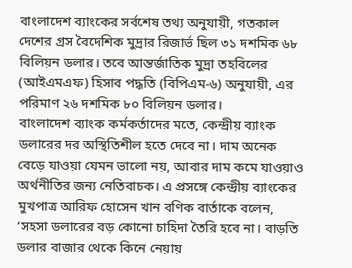বাংলাদেশ ব্যাংকের সর্বশেষ তথ্য অনুযায়ী, গতকাল দেশের গ্রস বৈদেশিক মুদ্রার রিজার্ভ ছিল ৩১ দশমিক ৬৮ বিলিয়ন ডলার। তবে আন্তর্জাতিক মুদ্রা তহবিলের (আইএমএফ) হিসাব পদ্ধতি (বিপিএম-৬) অনুযায়ী, এর পরিমাণ ২৬ দশমিক ৮০ বিলিয়ন ডলার।
বাংলাদেশ ব্যাংক কর্মকর্তাদের মতে, কেন্দ্রীয় ব্যাংক ডলারের দর অস্থিতিশীল হতে দেবে না। দাম অনেক বেড়ে যাওয়া যেমন ভালো নয়, আবার দাম কমে যাওয়াও অর্থনীতির জন্য নেতিবাচক। এ প্রসঙ্গে কেন্দ্রীয় ব্যাংকের মুখপাত্র আরিফ হোসেন খান বণিক বার্তাকে বলেন, ‘সহসা ডলারের বড় কোনো চাহিদা তৈরি হবে না। বাড়তি ডলার বাজার থেকে কিনে নেয়ায়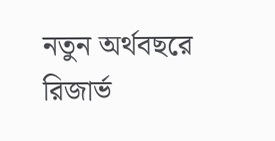নতুন অর্থবছরে রিজার্ভ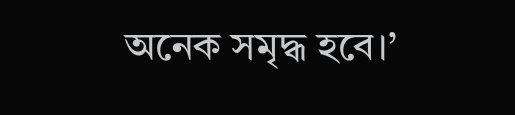অনেক সমৃদ্ধ হবে।’